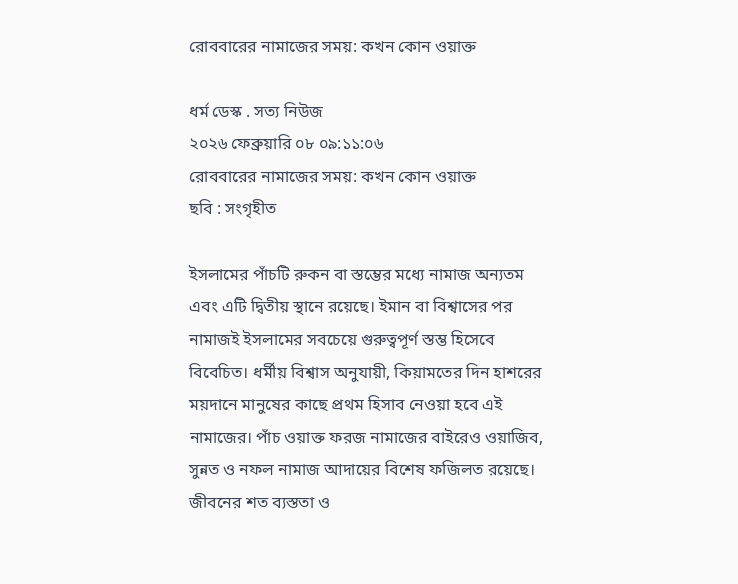রোববারের নামাজের সময়: কখন কোন ওয়াক্ত

ধর্ম ডেস্ক . সত্য নিউজ
২০২৬ ফেব্রুয়ারি ০৮ ০৯:১১:০৬
রোববারের নামাজের সময়: কখন কোন ওয়াক্ত
ছবি : সংগৃহীত

ইসলামের পাঁচটি রুকন বা স্তম্ভের মধ্যে নামাজ অন্যতম এবং এটি দ্বিতীয় স্থানে রয়েছে। ইমান বা বিশ্বাসের পর নামাজই ইসলামের সবচেয়ে গুরুত্বপূর্ণ স্তম্ভ হিসেবে বিবেচিত। ধর্মীয় বিশ্বাস অনুযায়ী, কিয়ামতের দিন হাশরের ময়দানে মানুষের কাছে প্রথম হিসাব নেওয়া হবে এই নামাজের। পাঁচ ওয়াক্ত ফরজ নামাজের বাইরেও ওয়াজিব, সুন্নত ও নফল নামাজ আদায়ের বিশেষ ফজিলত রয়েছে। জীবনের শত ব্যস্ততা ও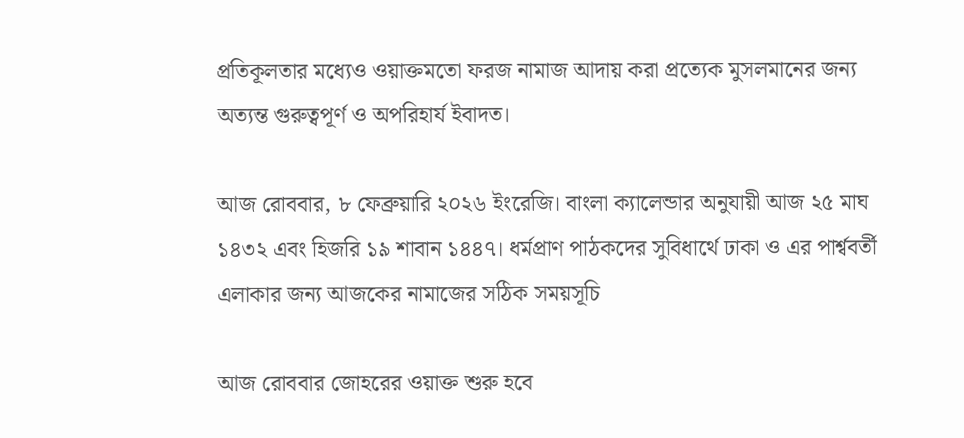প্রতিকূলতার মধ্যেও ওয়াক্তমতো ফরজ নামাজ আদায় করা প্রত্যেক মুসলমানের জন্য অত্যন্ত গুরুত্বপূর্ণ ও অপরিহার্য ইবাদত।

আজ রোববার, ৮ ফেব্রুয়ারি ২০২৬ ইংরেজি। বাংলা ক্যালেন্ডার অনুযায়ী আজ ২৫ মাঘ ১৪৩২ এবং হিজরি ১৯ শাবান ১৪৪৭। ধর্মপ্রাণ পাঠকদের সুবিধার্থে ঢাকা ও এর পার্শ্ববর্তী এলাকার জন্য আজকের নামাজের সঠিক সময়সূচি

আজ রোববার জোহরের ওয়াক্ত শুরু হবে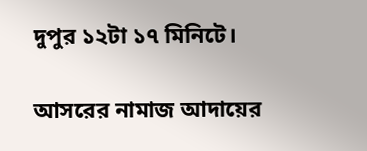দুপুর ১২টা ১৭ মিনিটে।

আসরের নামাজ আদায়ের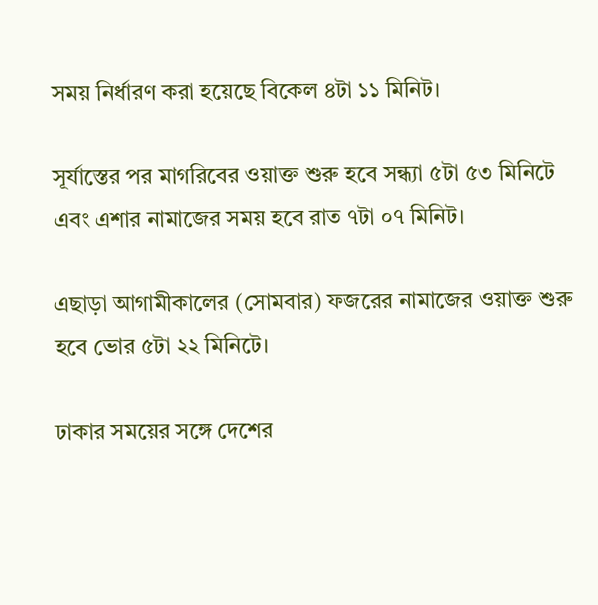সময় নির্ধারণ করা হয়েছে বিকেল ৪টা ১১ মিনিট।

সূর্যাস্তের পর মাগরিবের ওয়াক্ত শুরু হবে সন্ধ্যা ৫টা ৫৩ মিনিটে এবং এশার নামাজের সময় হবে রাত ৭টা ০৭ মিনিট।

এছাড়া আগামীকালের (সোমবার) ফজরের নামাজের ওয়াক্ত শুরু হবে ভোর ৫টা ২২ মিনিটে।

ঢাকার সময়ের সঙ্গে দেশের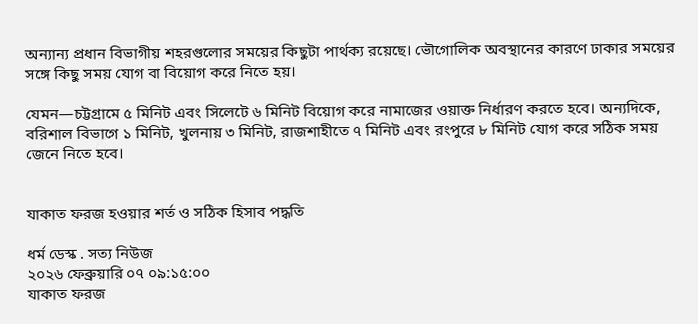অন্যান্য প্রধান বিভাগীয় শহরগুলোর সময়ের কিছুটা পার্থক্য রয়েছে। ভৌগোলিক অবস্থানের কারণে ঢাকার সময়ের সঙ্গে কিছু সময় যোগ বা বিয়োগ করে নিতে হয়।

যেমন—চট্টগ্রামে ৫ মিনিট এবং সিলেটে ৬ মিনিট বিয়োগ করে নামাজের ওয়াক্ত নির্ধারণ করতে হবে। অন্যদিকে, বরিশাল বিভাগে ১ মিনিট, খুলনায় ৩ মিনিট, রাজশাহীতে ৭ মিনিট এবং রংপুরে ৮ মিনিট যোগ করে সঠিক সময় জেনে নিতে হবে।


যাকাত ফরজ হওয়ার শর্ত ও সঠিক হিসাব পদ্ধতি

ধর্ম ডেস্ক . সত্য নিউজ
২০২৬ ফেব্রুয়ারি ০৭ ০৯:১৫:০০
যাকাত ফরজ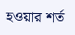হওয়ার শর্ত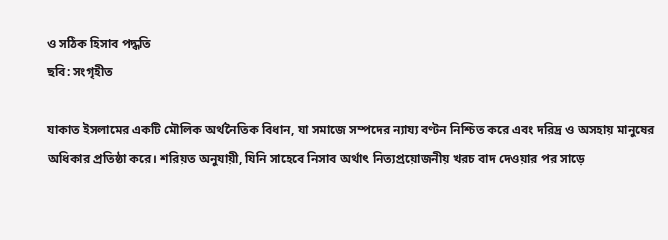ও সঠিক হিসাব পদ্ধতি
ছবি: সংগৃহীত

যাকাত ইসলামের একটি মৌলিক অর্থনৈতিক বিধান, যা সমাজে সম্পদের ন্যায্য বণ্টন নিশ্চিত করে এবং দরিদ্র ও অসহায় মানুষের অধিকার প্রতিষ্ঠা করে। শরিয়ত অনুযায়ী, যিনি সাহেবে নিসাব অর্থাৎ নিত্যপ্রয়োজনীয় খরচ বাদ দেওয়ার পর সাড়ে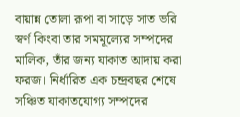বায়ান্ন তোলা রূপা বা সাড়ে সাত ভরি স্বর্ণ কিংবা তার সমমূল্যের সম্পদের মালিক, তাঁর জন্য যাকাত আদায় করা ফরজ। নির্ধারিত এক চন্দ্রবছর শেষে সঞ্চিত যাকাতযোগ্য সম্পদের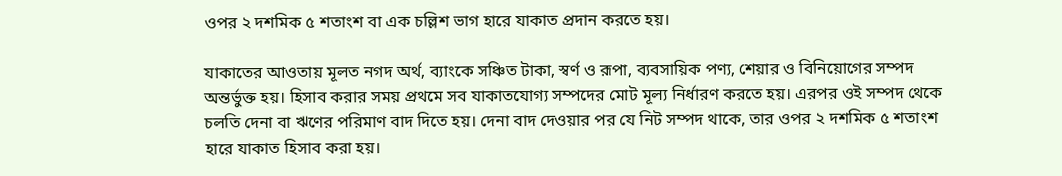ওপর ২ দশমিক ৫ শতাংশ বা এক চল্লিশ ভাগ হারে যাকাত প্রদান করতে হয়।

যাকাতের আওতায় মূলত নগদ অর্থ, ব্যাংকে সঞ্চিত টাকা, স্বর্ণ ও রূপা, ব্যবসায়িক পণ্য, শেয়ার ও বিনিয়োগের সম্পদ অন্তর্ভুক্ত হয়। হিসাব করার সময় প্রথমে সব যাকাতযোগ্য সম্পদের মোট মূল্য নির্ধারণ করতে হয়। এরপর ওই সম্পদ থেকে চলতি দেনা বা ঋণের পরিমাণ বাদ দিতে হয়। দেনা বাদ দেওয়ার পর যে নিট সম্পদ থাকে, তার ওপর ২ দশমিক ৫ শতাংশ হারে যাকাত হিসাব করা হয়।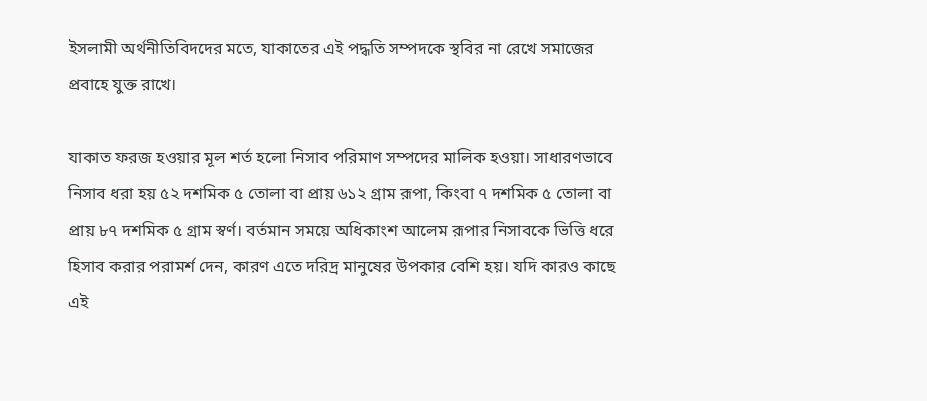ইসলামী অর্থনীতিবিদদের মতে, যাকাতের এই পদ্ধতি সম্পদকে স্থবির না রেখে সমাজের প্রবাহে যুক্ত রাখে।

যাকাত ফরজ হওয়ার মূল শর্ত হলো নিসাব পরিমাণ সম্পদের মালিক হওয়া। সাধারণভাবে নিসাব ধরা হয় ৫২ দশমিক ৫ তোলা বা প্রায় ৬১২ গ্রাম রূপা, কিংবা ৭ দশমিক ৫ তোলা বা প্রায় ৮৭ দশমিক ৫ গ্রাম স্বর্ণ। বর্তমান সময়ে অধিকাংশ আলেম রূপার নিসাবকে ভিত্তি ধরে হিসাব করার পরামর্শ দেন, কারণ এতে দরিদ্র মানুষের উপকার বেশি হয়। যদি কারও কাছে এই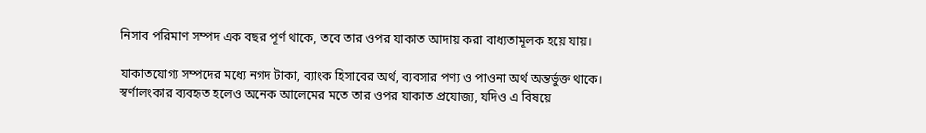নিসাব পরিমাণ সম্পদ এক বছর পূর্ণ থাকে, তবে তার ওপর যাকাত আদায় করা বাধ্যতামূলক হয়ে যায়।

যাকাতযোগ্য সম্পদের মধ্যে নগদ টাকা, ব্যাংক হিসাবের অর্থ, ব্যবসার পণ্য ও পাওনা অর্থ অন্তর্ভুক্ত থাকে। স্বর্ণালংকার ব্যবহৃত হলেও অনেক আলেমের মতে তার ওপর যাকাত প্রযোজ্য, যদিও এ বিষয়ে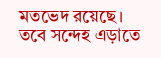মতভেদ রয়েছে। তবে সন্দেহ এড়াতে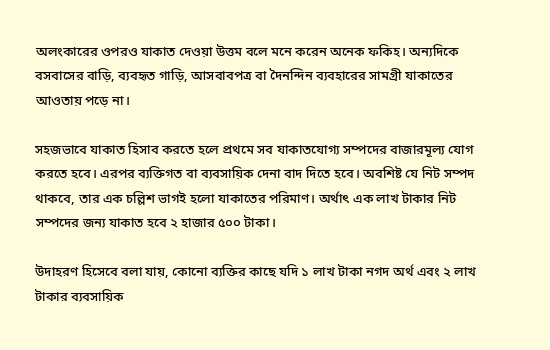অলংকারের ওপরও যাকাত দেওয়া উত্তম বলে মনে করেন অনেক ফকিহ। অন্যদিকে বসবাসের বাড়ি, ব্যবহৃত গাড়ি, আসবাবপত্র বা দৈনন্দিন ব্যবহারের সামগ্রী যাকাতের আওতায় পড়ে না।

সহজভাবে যাকাত হিসাব করতে হলে প্রথমে সব যাকাতযোগ্য সম্পদের বাজারমূল্য যোগ করতে হবে। এরপর ব্যক্তিগত বা ব্যবসায়িক দেনা বাদ দিতে হবে। অবশিষ্ট যে নিট সম্পদ থাকবে, তার এক চল্লিশ ভাগই হলো যাকাতের পরিমাণ। অর্থাৎ এক লাখ টাকার নিট সম্পদের জন্য যাকাত হবে ২ হাজার ৫০০ টাকা।

উদাহরণ হিসেবে বলা যায়, কোনো ব্যক্তির কাছে যদি ১ লাখ টাকা নগদ অর্থ এবং ২ লাখ টাকার ব্যবসায়িক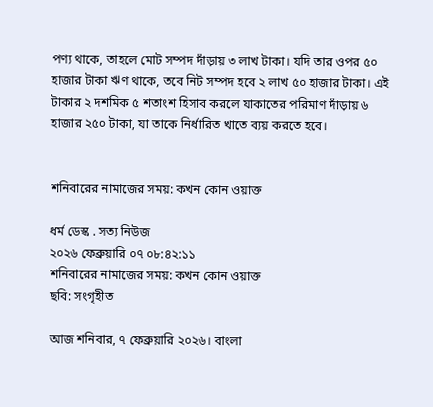পণ্য থাকে, তাহলে মোট সম্পদ দাঁড়ায় ৩ লাখ টাকা। যদি তার ওপর ৫০ হাজার টাকা ঋণ থাকে, তবে নিট সম্পদ হবে ২ লাখ ৫০ হাজার টাকা। এই টাকার ২ দশমিক ৫ শতাংশ হিসাব করলে যাকাতের পরিমাণ দাঁড়ায় ৬ হাজার ২৫০ টাকা, যা তাকে নির্ধারিত খাতে ব্যয় করতে হবে।


শনিবারের নামাজের সময়: কখন কোন ওয়াক্ত

ধর্ম ডেস্ক . সত্য নিউজ
২০২৬ ফেব্রুয়ারি ০৭ ০৮:৪২:১১
শনিবারের নামাজের সময়: কখন কোন ওয়াক্ত
ছবি: সংগৃহীত

আজ শনিবার, ৭ ফেব্রুয়ারি ২০২৬। বাংলা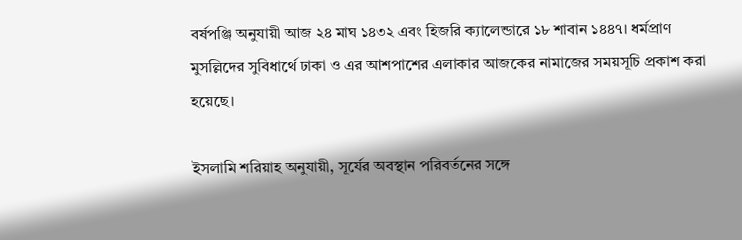বর্ষপঞ্জি অনুযায়ী আজ ২৪ মাঘ ১৪৩২ এবং হিজরি ক্যালেন্ডারে ১৮ শাবান ১৪৪৭। ধর্মপ্রাণ মুসল্লিদের সুবিধার্থে ঢাকা ও এর আশপাশের এলাকার আজকের নামাজের সময়সূচি প্রকাশ করা হয়েছে।

ইসলামি শরিয়াহ অনুযায়ী, সূর্যের অবস্থান পরিবর্তনের সঙ্গে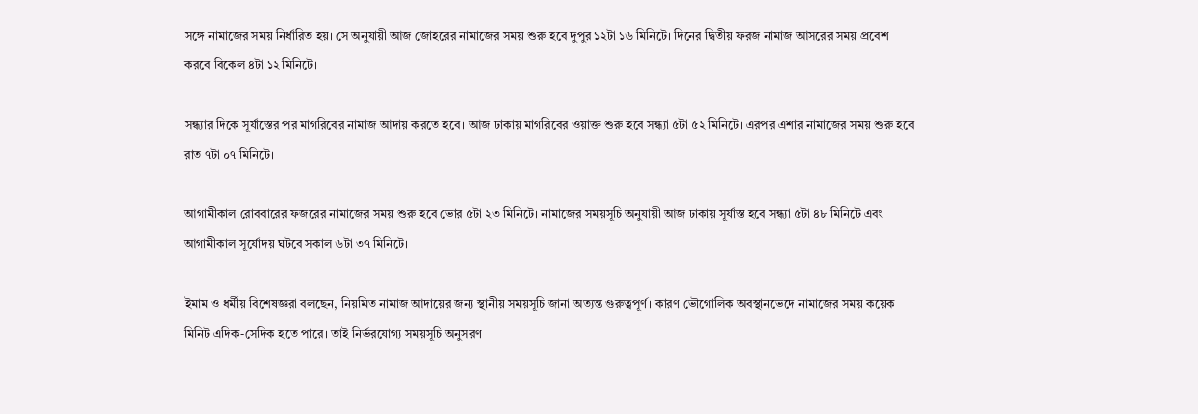সঙ্গে নামাজের সময় নির্ধারিত হয়। সে অনুযায়ী আজ জোহরের নামাজের সময় শুরু হবে দুপুর ১২টা ১৬ মিনিটে। দিনের দ্বিতীয় ফরজ নামাজ আসরের সময় প্রবেশ করবে বিকেল ৪টা ১২ মিনিটে।

সন্ধ্যার দিকে সূর্যাস্তের পর মাগরিবের নামাজ আদায় করতে হবে। আজ ঢাকায় মাগরিবের ওয়াক্ত শুরু হবে সন্ধ্যা ৫টা ৫২ মিনিটে। এরপর এশার নামাজের সময় শুরু হবে রাত ৭টা ০৭ মিনিটে।

আগামীকাল রোববারের ফজরের নামাজের সময় শুরু হবে ভোর ৫টা ২৩ মিনিটে। নামাজের সময়সূচি অনুযায়ী আজ ঢাকায় সূর্যাস্ত হবে সন্ধ্যা ৫টা ৪৮ মিনিটে এবং আগামীকাল সূর্যোদয় ঘটবে সকাল ৬টা ৩৭ মিনিটে।

ইমাম ও ধর্মীয় বিশেষজ্ঞরা বলছেন, নিয়মিত নামাজ আদায়ের জন্য স্থানীয় সময়সূচি জানা অত্যন্ত গুরুত্বপূর্ণ। কারণ ভৌগোলিক অবস্থানভেদে নামাজের সময় কয়েক মিনিট এদিক-সেদিক হতে পারে। তাই নির্ভরযোগ্য সময়সূচি অনুসরণ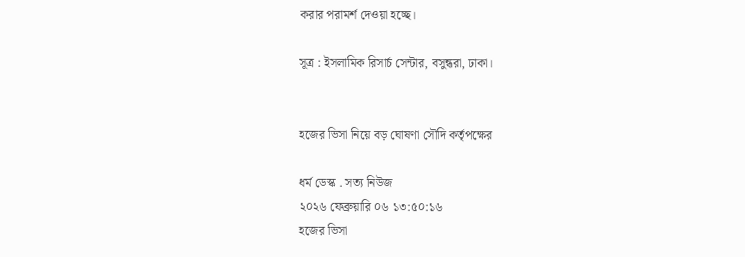করার পরামর্শ দেওয়া হচ্ছে।

সূত্র : ইসলামিক রিসার্চ সেন্টার, বসুন্ধরা, ঢাকা।


হজের ভিসা নিয়ে বড় ঘোষণা সৌদি কর্তৃপক্ষের

ধর্ম ডেস্ক . সত্য নিউজ
২০২৬ ফেব্রুয়ারি ০৬ ১৩:৫০:১৬
হজের ভিসা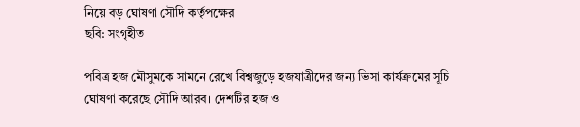নিয়ে বড় ঘোষণা সৌদি কর্তৃপক্ষের
ছবি: সংগৃহীত

পবিত্র হজ মৌসুমকে সামনে রেখে বিশ্বজুড়ে হজযাত্রীদের জন্য ভিসা কার্যক্রমের সূচি ঘোষণা করেছে সৌদি আরব। দেশটির হজ ও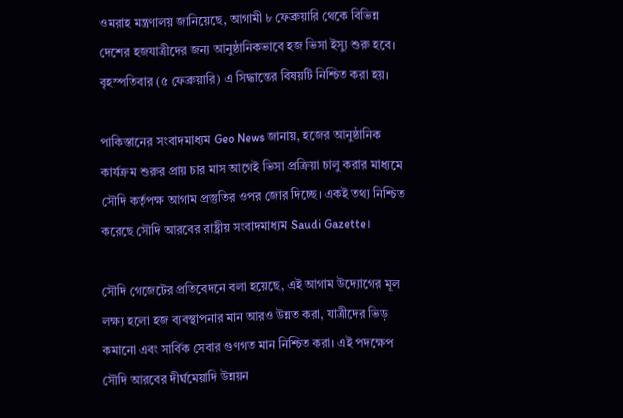ওমরাহ মন্ত্রণালয় জানিয়েছে, আগামী ৮ ফেব্রুয়ারি থেকে বিভিন্ন দেশের হজযাত্রীদের জন্য আনুষ্ঠানিকভাবে হজ ভিসা ইস্যু শুরু হবে। বৃহস্পতিবার (৫ ফেব্রুয়ারি) এ সিদ্ধান্তের বিষয়টি নিশ্চিত করা হয়।

পাকিস্তানের সংবাদমাধ্যম Geo News জানায়, হজের আনুষ্ঠানিক কার্যক্রম শুরুর প্রায় চার মাস আগেই ভিসা প্রক্রিয়া চালু করার মাধ্যমে সৌদি কর্তৃপক্ষ আগাম প্রস্তুতির ওপর জোর দিচ্ছে। একই তথ্য নিশ্চিত করেছে সৌদি আরবের রাষ্ট্রীয় সংবাদমাধ্যম Saudi Gazette।

সৌদি গেজেটের প্রতিবেদনে বলা হয়েছে, এই আগাম উদ্যোগের মূল লক্ষ্য হলো হজ ব্যবস্থাপনার মান আরও উন্নত করা, যাত্রীদের ভিড় কমানো এবং সার্বিক সেবার গুণগত মান নিশ্চিত করা। এই পদক্ষেপ সৌদি আরবের দীর্ঘমেয়াদি উন্নয়ন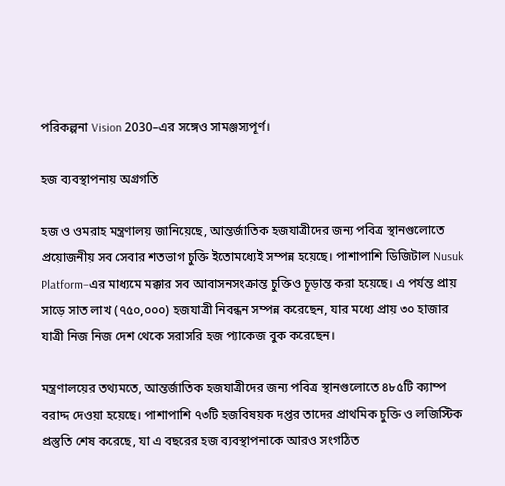পরিকল্পনা Vision 2030–এর সঙ্গেও সামঞ্জস্যপূর্ণ।

হজ ব্যবস্থাপনায় অগ্রগতি

হজ ও ওমরাহ মন্ত্রণালয় জানিয়েছে, আন্তর্জাতিক হজযাত্রীদের জন্য পবিত্র স্থানগুলোতে প্রয়োজনীয় সব সেবার শতভাগ চুক্তি ইতোমধ্যেই সম্পন্ন হয়েছে। পাশাপাশি ডিজিটাল Nusuk Platform–এর মাধ্যমে মক্কার সব আবাসনসংক্রান্ত চুক্তিও চূড়ান্ত করা হয়েছে। এ পর্যন্ত প্রায় সাড়ে সাত লাখ (৭৫০,০০০) হজযাত্রী নিবন্ধন সম্পন্ন করেছেন, যার মধ্যে প্রায় ৩০ হাজার যাত্রী নিজ নিজ দেশ থেকে সরাসরি হজ প্যাকেজ বুক করেছেন।

মন্ত্রণালয়ের তথ্যমতে, আন্তর্জাতিক হজযাত্রীদের জন্য পবিত্র স্থানগুলোতে ৪৮৫টি ক্যাম্প বরাদ্দ দেওয়া হয়েছে। পাশাপাশি ৭৩টি হজবিষয়ক দপ্তর তাদের প্রাথমিক চুক্তি ও লজিস্টিক প্রস্তুতি শেষ করেছে, যা এ বছরের হজ ব্যবস্থাপনাকে আরও সংগঠিত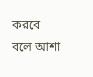করবে বলে আশা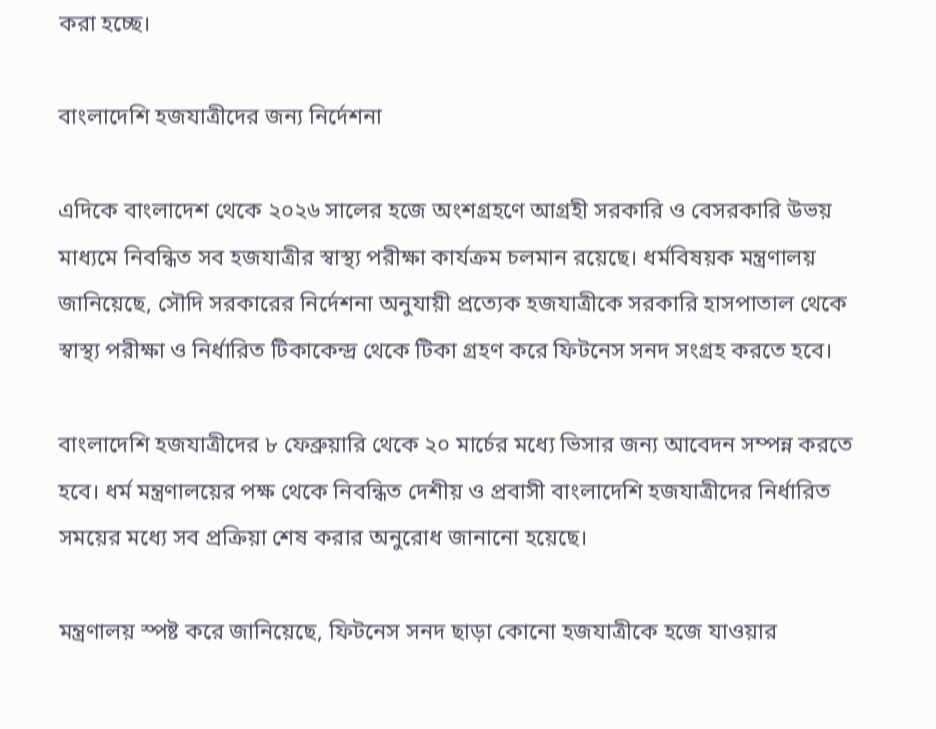করা হচ্ছে।

বাংলাদেশি হজযাত্রীদের জন্য নির্দেশনা

এদিকে বাংলাদেশ থেকে ২০২৬ সালের হজে অংশগ্রহণে আগ্রহী সরকারি ও বেসরকারি উভয় মাধ্যমে নিবন্ধিত সব হজযাত্রীর স্বাস্থ্য পরীক্ষা কার্যক্রম চলমান রয়েছে। ধর্মবিষয়ক মন্ত্রণালয় জানিয়েছে, সৌদি সরকারের নির্দেশনা অনুযায়ী প্রত্যেক হজযাত্রীকে সরকারি হাসপাতাল থেকে স্বাস্থ্য পরীক্ষা ও নির্ধারিত টিকাকেন্দ্র থেকে টিকা গ্রহণ করে ফিটনেস সনদ সংগ্রহ করতে হবে।

বাংলাদেশি হজযাত্রীদের ৮ ফেব্রুয়ারি থেকে ২০ মার্চের মধ্যে ভিসার জন্য আবেদন সম্পন্ন করতে হবে। ধর্ম মন্ত্রণালয়ের পক্ষ থেকে নিবন্ধিত দেশীয় ও প্রবাসী বাংলাদেশি হজযাত্রীদের নির্ধারিত সময়ের মধ্যে সব প্রক্রিয়া শেষ করার অনুরোধ জানানো হয়েছে।

মন্ত্রণালয় স্পষ্ট করে জানিয়েছে, ফিটনেস সনদ ছাড়া কোনো হজযাত্রীকে হজে যাওয়ার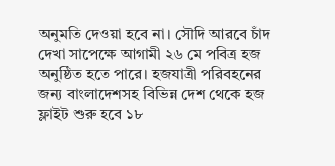অনুমতি দেওয়া হবে না। সৌদি আরবে চাঁদ দেখা সাপেক্ষে আগামী ২৬ মে পবিত্র হজ অনুষ্ঠিত হতে পারে। হজযাত্রী পরিবহনের জন্য বাংলাদেশসহ বিভিন্ন দেশ থেকে হজ ফ্লাইট শুরু হবে ১৮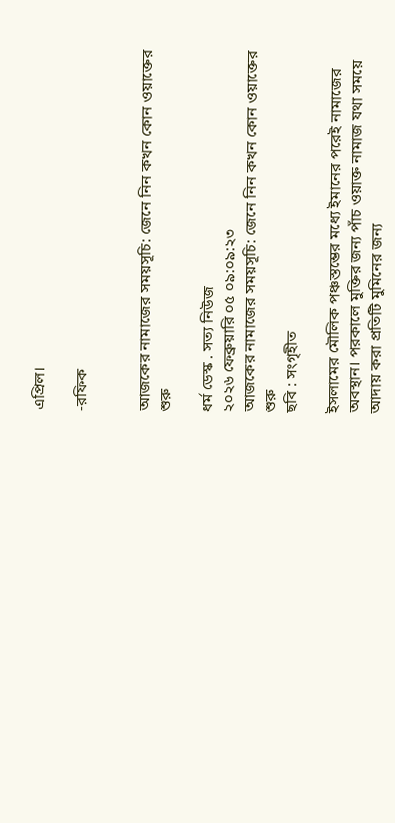এপ্রিল।

-রফিক


আজকের নামাজের সময়সূচি: জেনে নিন কখন কোন ওয়াক্তের শুরু

ধর্ম ডেস্ক . সত্য নিউজ
২০২৬ ফেব্রুয়ারি ০৫ ০৯:০৯:২৩
আজকের নামাজের সময়সূচি: জেনে নিন কখন কোন ওয়াক্তের শুরু
ছবি : সংগৃহীত

ইসলামের মৌলিক পঞ্চস্তম্ভের মধ্যে ইমানের পরেই নামাজের অবস্থান। পরকালে মুক্তির জন্য পাঁচ ওয়াক্ত নামাজ যথা সময়ে আদায় করা প্রতিটি মুমিনের জন্য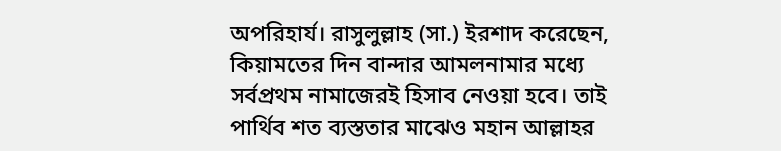অপরিহার্য। রাসুলুল্লাহ (সা.) ইরশাদ করেছেন, কিয়ামতের দিন বান্দার আমলনামার মধ্যে সর্বপ্রথম নামাজেরই হিসাব নেওয়া হবে। তাই পার্থিব শত ব্যস্ততার মাঝেও মহান আল্লাহর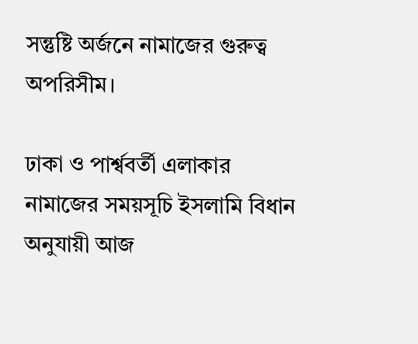সন্তুষ্টি অর্জনে নামাজের গুরুত্ব অপরিসীম।

ঢাকা ও পার্শ্ববর্তী এলাকার নামাজের সময়সূচি ইসলামি বিধান অনুযায়ী আজ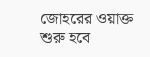জোহরের ওয়াক্ত শুরু হবে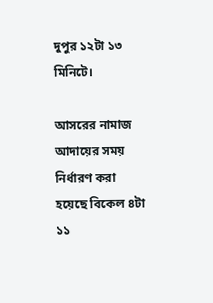দুপুর ১২টা ১৩ মিনিটে।

আসরের নামাজ আদায়ের সময় নির্ধারণ করা হয়েছে বিকেল ৪টা ১১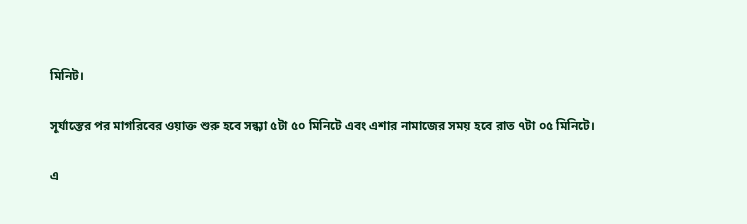মিনিট।

সূর্যাস্তের পর মাগরিবের ওয়াক্ত শুরু হবে সন্ধ্যা ৫টা ৫০ মিনিটে এবং এশার নামাজের সময় হবে রাত ৭টা ০৫ মিনিটে।

এ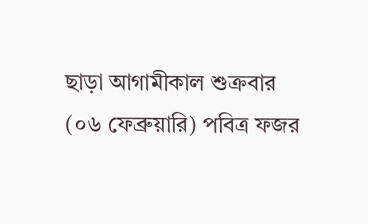ছাড়া আগামীকাল শুক্রবার (০৬ ফেব্রুয়ারি) পবিত্র ফজর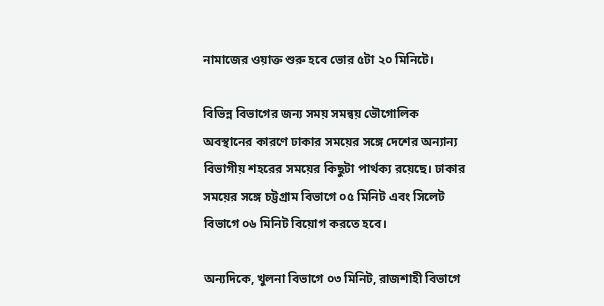নামাজের ওয়াক্ত শুরু হবে ভোর ৫টা ২০ মিনিটে।

বিভিন্ন বিভাগের জন্য সময় সমন্বয় ভৌগোলিক অবস্থানের কারণে ঢাকার সময়ের সঙ্গে দেশের অন্যান্য বিভাগীয় শহরের সময়ের কিছুটা পার্থক্য রয়েছে। ঢাকার সময়ের সঙ্গে চট্টগ্রাম বিভাগে ০৫ মিনিট এবং সিলেট বিভাগে ০৬ মিনিট বিয়োগ করতে হবে।

অন্যদিকে, খুলনা বিভাগে ০৩ মিনিট, রাজশাহী বিভাগে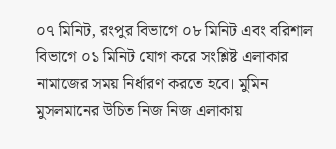০৭ মিনিট, রংপুর বিভাগে ০৮ মিনিট এবং বরিশাল বিভাগে ০১ মিনিট যোগ করে সংশ্লিষ্ট এলাকার নামাজের সময় নির্ধারণ করতে হবে। মুমিন মুসলমানের উচিত নিজ নিজ এলাকায়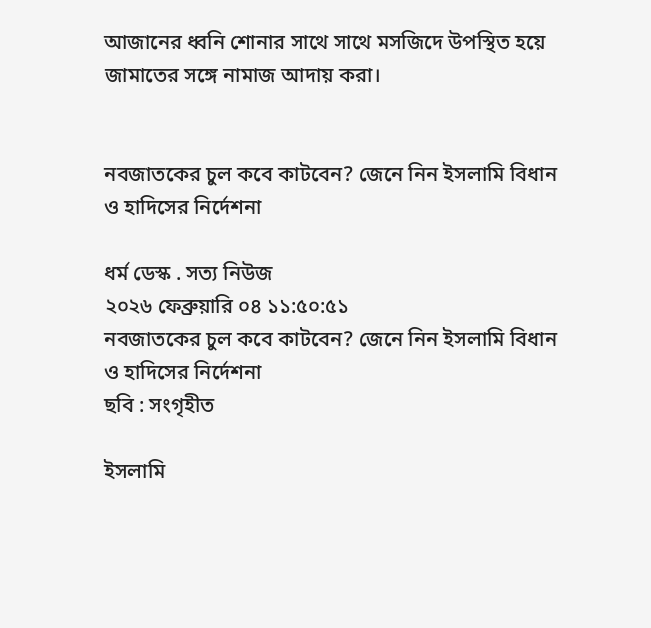আজানের ধ্বনি শোনার সাথে সাথে মসজিদে উপস্থিত হয়ে জামাতের সঙ্গে নামাজ আদায় করা।


নবজাতকের চুল কবে কাটবেন? জেনে নিন ইসলামি বিধান ও হাদিসের নির্দেশনা

ধর্ম ডেস্ক . সত্য নিউজ
২০২৬ ফেব্রুয়ারি ০৪ ১১:৫০:৫১
নবজাতকের চুল কবে কাটবেন? জেনে নিন ইসলামি বিধান ও হাদিসের নির্দেশনা
ছবি : সংগৃহীত

ইসলামি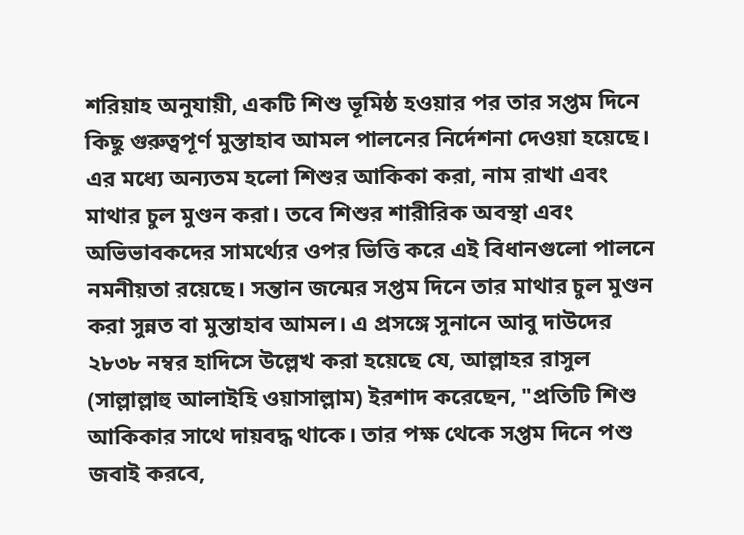শরিয়াহ অনুযায়ী, একটি শিশু ভূমিষ্ঠ হওয়ার পর তার সপ্তম দিনে কিছু গুরুত্বপূর্ণ মুস্তাহাব আমল পালনের নির্দেশনা দেওয়া হয়েছে। এর মধ্যে অন্যতম হলো শিশুর আকিকা করা, নাম রাখা এবং মাথার চুল মুণ্ডন করা। তবে শিশুর শারীরিক অবস্থা এবং অভিভাবকদের সামর্থ্যের ওপর ভিত্তি করে এই বিধানগুলো পালনে নমনীয়তা রয়েছে। সন্তান জন্মের সপ্তম দিনে তার মাথার চুল মুণ্ডন করা সুন্নত বা মুস্তাহাব আমল। এ প্রসঙ্গে সুনানে আবু দাউদের ২৮৩৮ নম্বর হাদিসে উল্লেখ করা হয়েছে যে, আল্লাহর রাসুল (সাল্লাল্লাহু আলাইহি ওয়াসাল্লাম) ইরশাদ করেছেন, "প্রতিটি শিশু আকিকার সাথে দায়বদ্ধ থাকে। তার পক্ষ থেকে সপ্তম দিনে পশু জবাই করবে,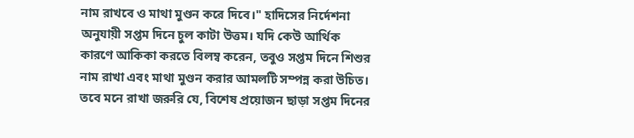নাম রাখবে ও মাথা মুণ্ডন করে দিবে।" হাদিসের নির্দেশনা অনুযায়ী সপ্তম দিনে চুল কাটা উত্তম। যদি কেউ আর্থিক কারণে আকিকা করতে বিলম্ব করেন, তবুও সপ্তম দিনে শিশুর নাম রাখা এবং মাথা মুণ্ডন করার আমলটি সম্পন্ন করা উচিত। তবে মনে রাখা জরুরি যে, বিশেষ প্রয়োজন ছাড়া সপ্তম দিনের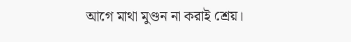আগে মাথা মুণ্ডন না করাই শ্রেয়।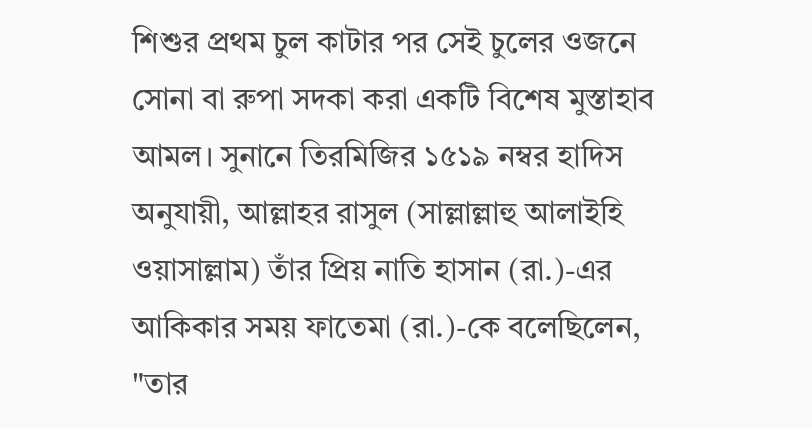শিশুর প্রথম চুল কাটার পর সেই চুলের ওজনে সোনা বা রুপা সদকা করা একটি বিশেষ মুস্তাহাব আমল। সুনানে তিরমিজির ১৫১৯ নম্বর হাদিস অনুযায়ী, আল্লাহর রাসুল (সাল্লাল্লাহু আলাইহি ওয়াসাল্লাম) তাঁর প্রিয় নাতি হাসান (রা.)-এর আকিকার সময় ফাতেমা (রা.)-কে বলেছিলেন, "তার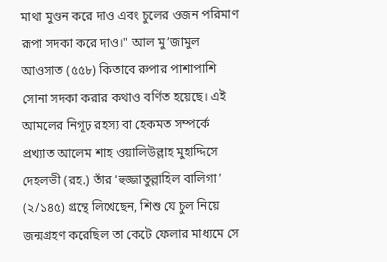মাথা মুণ্ডন করে দাও এবং চুলের ওজন পরিমাণ রূপা সদকা করে দাও।" আল মু’জামুল আওসাত (৫৫৮) কিতাবে রুপার পাশাপাশি সোনা সদকা করার কথাও বর্ণিত হয়েছে। এই আমলের নিগূঢ় রহস্য বা হেকমত সম্পর্কে প্রখ্যাত আলেম শাহ ওয়ালিউল্লাহ মুহাদ্দিসে দেহলভী (রহ.) তাঁর ‘হুজ্জাতুল্লাহিল বালিগা’ (২/১৪৫) গ্রন্থে লিখেছেন, শিশু যে চুল নিয়ে জন্মগ্রহণ করেছিল তা কেটে ফেলার মাধ্যমে সে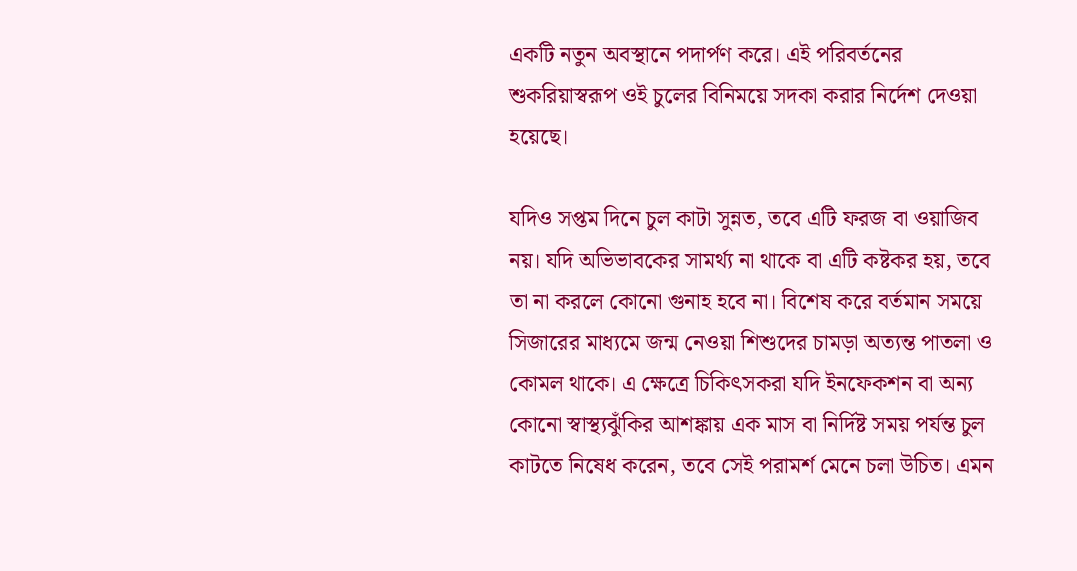একটি নতুন অবস্থানে পদার্পণ করে। এই পরিবর্তনের শুকরিয়াস্বরূপ ওই চুলের বিনিময়ে সদকা করার নির্দেশ দেওয়া হয়েছে।

যদিও সপ্তম দিনে চুল কাটা সুন্নত, তবে এটি ফরজ বা ওয়াজিব নয়। যদি অভিভাবকের সামর্থ্য না থাকে বা এটি কষ্টকর হয়, তবে তা না করলে কোনো গুনাহ হবে না। বিশেষ করে বর্তমান সময়ে সিজারের মাধ্যমে জন্ম নেওয়া শিশুদের চামড়া অত্যন্ত পাতলা ও কোমল থাকে। এ ক্ষেত্রে চিকিৎসকরা যদি ইনফেকশন বা অন্য কোনো স্বাস্থ্যঝুঁকির আশঙ্কায় এক মাস বা নির্দিষ্ট সময় পর্যন্ত চুল কাটতে নিষেধ করেন, তবে সেই পরামর্শ মেনে চলা উচিত। এমন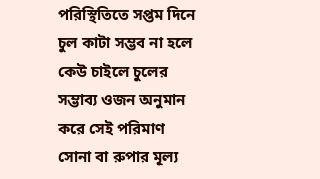পরিস্থিতিতে সপ্তম দিনে চুল কাটা সম্ভব না হলে কেউ চাইলে চুলের সম্ভাব্য ওজন অনুমান করে সেই পরিমাণ সোনা বা রুপার মূল্য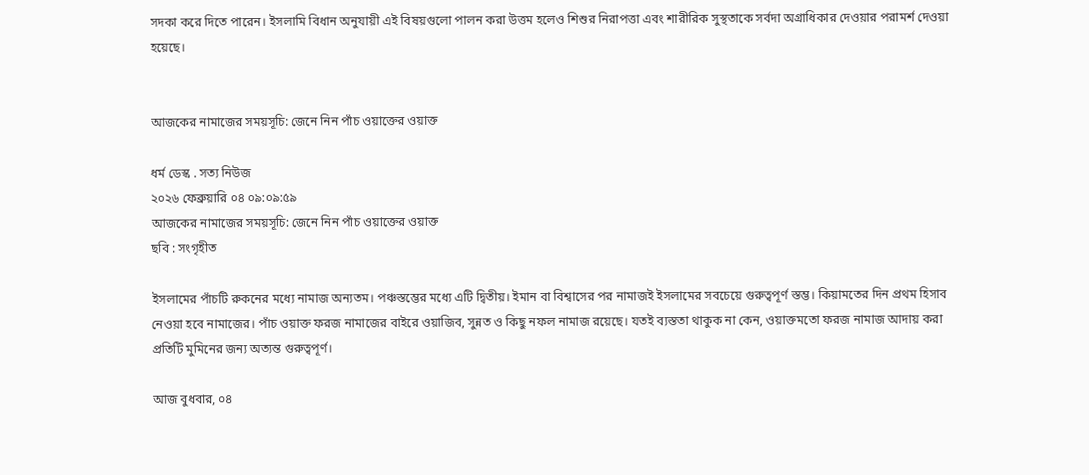সদকা করে দিতে পারেন। ইসলামি বিধান অনুযায়ী এই বিষয়গুলো পালন করা উত্তম হলেও শিশুর নিরাপত্তা এবং শারীরিক সুস্থতাকে সর্বদা অগ্রাধিকার দেওয়ার পরামর্শ দেওয়া হয়েছে।


আজকের নামাজের সময়সূচি: জেনে নিন পাঁচ ওয়াক্তের ওয়াক্ত

ধর্ম ডেস্ক . সত্য নিউজ
২০২৬ ফেব্রুয়ারি ০৪ ০৯:০৯:৫৯
আজকের নামাজের সময়সূচি: জেনে নিন পাঁচ ওয়াক্তের ওয়াক্ত
ছবি : সংগৃহীত

ইসলামের পাঁচটি রুকনের মধ্যে নামাজ অন্যতম। পঞ্চস্তম্ভের মধ্যে এটি দ্বিতীয়। ইমান বা বিশ্বাসের পর নামাজই ইসলামের সবচেয়ে গুরুত্বপূর্ণ স্তম্ভ। কিয়ামতের দিন প্রথম হিসাব নেওয়া হবে নামাজের। পাঁচ ওয়াক্ত ফরজ নামাজের বাইরে ওয়াজিব, সুন্নত ও কিছু নফল নামাজ রয়েছে। যতই ব্যস্ততা থাকুক না কেন, ওয়াক্তমতো ফরজ নামাজ আদায় করা প্রতিটি মুমিনের জন্য অত্যন্ত গুরুত্বপূর্ণ।

আজ বুধবার, ০৪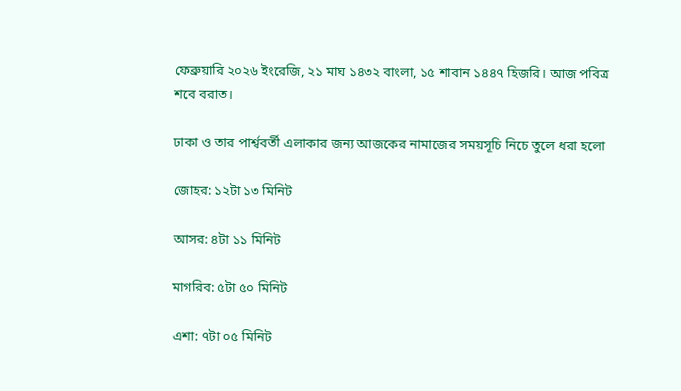ফেব্রুয়ারি ২০২৬ ইংরেজি, ২১ মাঘ ১৪৩২ বাংলা, ১৫ শাবান ১৪৪৭ হিজরি। আজ পবিত্র শবে বরাত।

ঢাকা ও তার পার্শ্ববর্তী এলাকার জন্য আজকের নামাজের সময়সূচি নিচে তুলে ধরা হলো

জোহর: ১২টা ১৩ মিনিট

আসর: ৪টা ১১ মিনিট

মাগরিব: ৫টা ৫০ মিনিট

এশা: ৭টা ০৫ মিনিট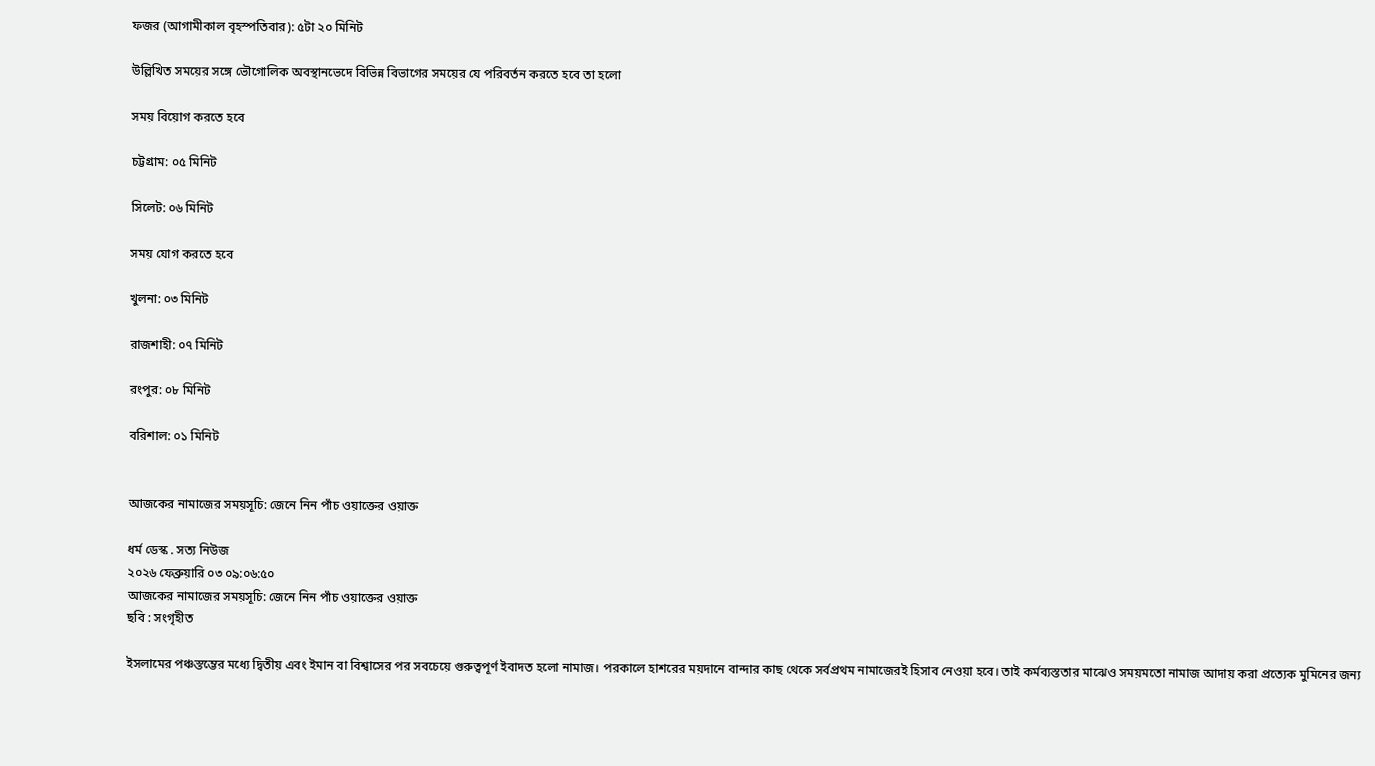ফজর (আগামীকাল বৃহস্পতিবার): ৫টা ২০ মিনিট

উল্লিখিত সময়ের সঙ্গে ভৌগোলিক অবস্থানভেদে বিভিন্ন বিভাগের সময়ের যে পরিবর্তন করতে হবে তা হলো

সময় বিয়োগ করতে হবে

চট্টগ্রাম: ০৫ মিনিট

সিলেট: ০৬ মিনিট

সময় যোগ করতে হবে

খুলনা: ০৩ মিনিট

রাজশাহী: ০৭ মিনিট

রংপুর: ০৮ মিনিট

বরিশাল: ০১ মিনিট


আজকের নামাজের সময়সূচি: জেনে নিন পাঁচ ওয়াক্তের ওয়াক্ত

ধর্ম ডেস্ক . সত্য নিউজ
২০২৬ ফেব্রুয়ারি ০৩ ০৯:০৬:৫০
আজকের নামাজের সময়সূচি: জেনে নিন পাঁচ ওয়াক্তের ওয়াক্ত
ছবি : সংগৃহীত

ইসলামের পঞ্চস্তম্ভের মধ্যে দ্বিতীয় এবং ইমান বা বিশ্বাসের পর সবচেয়ে গুরুত্বপূর্ণ ইবাদত হলো নামাজ। পরকালে হাশরের ময়দানে বান্দার কাছ থেকে সর্বপ্রথম নামাজেরই হিসাব নেওয়া হবে। তাই কর্মব্যস্ততার মাঝেও সময়মতো নামাজ আদায় করা প্রত্যেক মুমিনের জন্য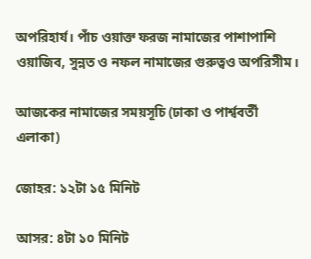অপরিহার্য। পাঁচ ওয়াক্ত ফরজ নামাজের পাশাপাশি ওয়াজিব, সুন্নত ও নফল নামাজের গুরুত্বও অপরিসীম।

আজকের নামাজের সময়সূচি (ঢাকা ও পার্শ্ববর্তী এলাকা)

জোহর: ১২টা ১৫ মিনিট

আসর: ৪টা ১০ মিনিট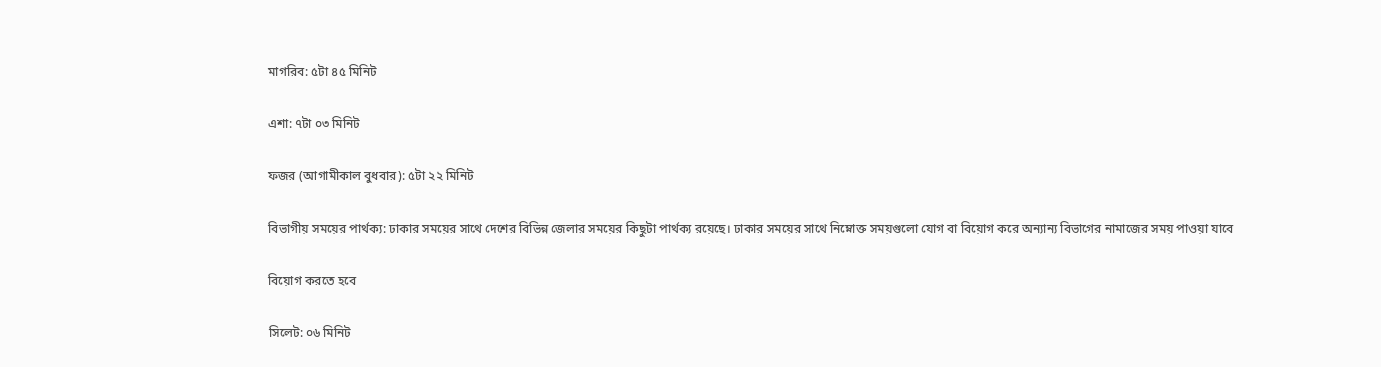মাগরিব: ৫টা ৪৫ মিনিট

এশা: ৭টা ০৩ মিনিট

ফজর (আগামীকাল বুধবার): ৫টা ২২ মিনিট

বিভাগীয় সময়ের পার্থক্য: ঢাকার সময়ের সাথে দেশের বিভিন্ন জেলার সময়ের কিছুটা পার্থক্য রয়েছে। ঢাকার সময়ের সাথে নিম্নোক্ত সময়গুলো যোগ বা বিয়োগ করে অন্যান্য বিভাগের নামাজের সময় পাওয়া যাবে

বিয়োগ করতে হবে

সিলেট: ০৬ মিনিট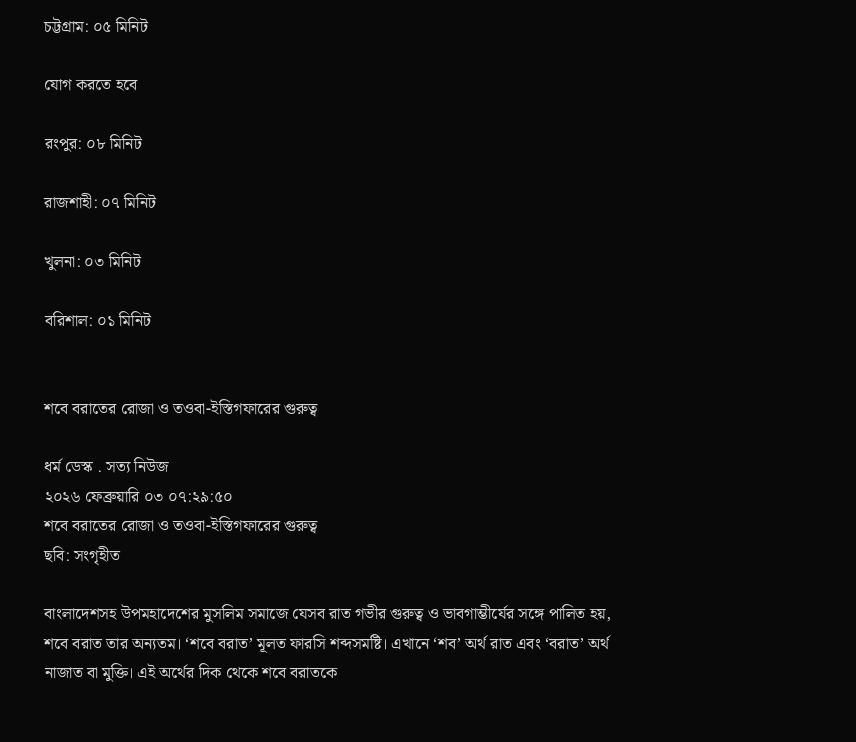চট্টগ্রাম: ০৫ মিনিট

যোগ করতে হবে

রংপুর: ০৮ মিনিট

রাজশাহী: ০৭ মিনিট

খুলনা: ০৩ মিনিট

বরিশাল: ০১ মিনিট


শবে বরাতের রোজা ও তওবা-ইস্তিগফারের গুরুত্ব

ধর্ম ডেস্ক . সত্য নিউজ
২০২৬ ফেব্রুয়ারি ০৩ ০৭:২৯:৫০
শবে বরাতের রোজা ও তওবা-ইস্তিগফারের গুরুত্ব
ছবি: সংগৃহীত

বাংলাদেশসহ উপমহাদেশের মুসলিম সমাজে যেসব রাত গভীর গুরুত্ব ও ভাবগাম্ভীর্যের সঙ্গে পালিত হয়, শবে বরাত তার অন্যতম। ‘শবে বরাত’ মূলত ফারসি শব্দসমষ্টি। এখানে ‘শব’ অর্থ রাত এবং ‘বরাত’ অর্থ নাজাত বা মুক্তি। এই অর্থের দিক থেকে শবে বরাতকে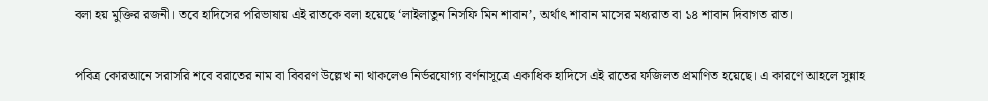বলা হয় মুক্তির রজনী। তবে হাদিসের পরিভাষায় এই রাতকে বলা হয়েছে ‘লাইলাতুন নিসফি মিন শাবান’, অর্থাৎ শাবান মাসের মধ্যরাত বা ১৪ শাবান দিবাগত রাত।

পবিত্র কোরআনে সরাসরি শবে বরাতের নাম বা বিবরণ উল্লেখ না থাকলেও নির্ভরযোগ্য বর্ণনাসূত্রে একাধিক হাদিসে এই রাতের ফজিলত প্রমাণিত হয়েছে। এ কারণে আহলে সুন্নাহ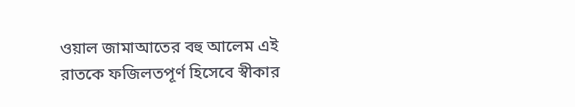ওয়াল জামাআতের বহু আলেম এই রাতকে ফজিলতপূর্ণ হিসেবে স্বীকার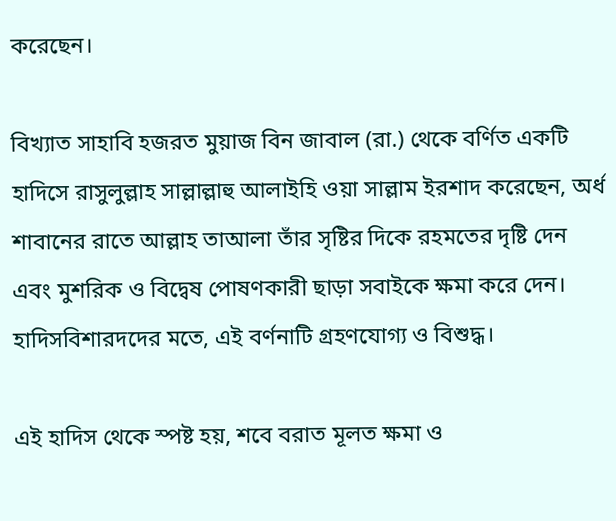করেছেন।

বিখ্যাত সাহাবি হজরত মুয়াজ বিন জাবাল (রা.) থেকে বর্ণিত একটি হাদিসে রাসুলুল্লাহ সাল্লাল্লাহু আলাইহি ওয়া সাল্লাম ইরশাদ করেছেন, অর্ধ শাবানের রাতে আল্লাহ তাআলা তাঁর সৃষ্টির দিকে রহমতের দৃষ্টি দেন এবং মুশরিক ও বিদ্বেষ পোষণকারী ছাড়া সবাইকে ক্ষমা করে দেন। হাদিসবিশারদদের মতে, এই বর্ণনাটি গ্রহণযোগ্য ও বিশুদ্ধ।

এই হাদিস থেকে স্পষ্ট হয়, শবে বরাত মূলত ক্ষমা ও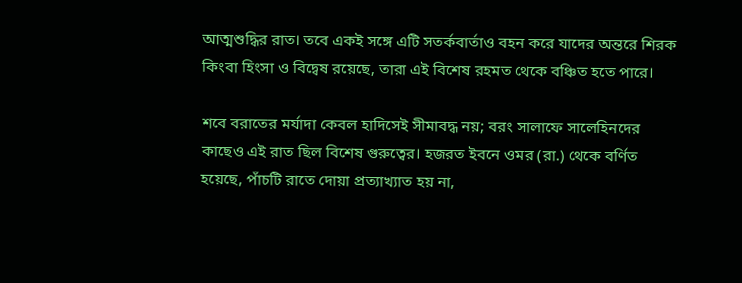আত্মশুদ্ধির রাত। তবে একই সঙ্গে এটি সতর্কবার্তাও বহন করে যাদের অন্তরে শিরক কিংবা হিংসা ও বিদ্বেষ রয়েছে, তারা এই বিশেষ রহমত থেকে বঞ্চিত হতে পারে।

শবে বরাতের মর্যাদা কেবল হাদিসেই সীমাবদ্ধ নয়; বরং সালাফে সালেহিনদের কাছেও এই রাত ছিল বিশেষ গুরুত্বের। হজরত ইবনে ওমর (রা.) থেকে বর্ণিত হয়েছে, পাঁচটি রাতে দোয়া প্রত্যাখ্যাত হয় না,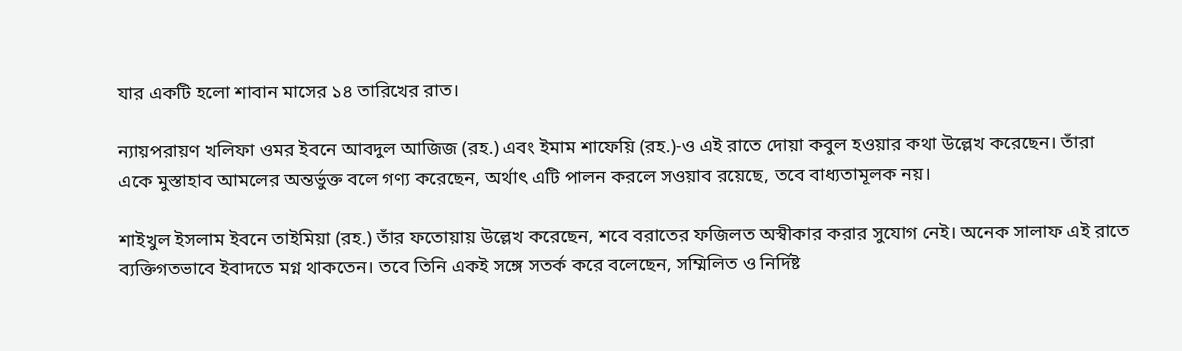যার একটি হলো শাবান মাসের ১৪ তারিখের রাত।

ন্যায়পরায়ণ খলিফা ওমর ইবনে আবদুল আজিজ (রহ.) এবং ইমাম শাফেয়ি (রহ.)-ও এই রাতে দোয়া কবুল হওয়ার কথা উল্লেখ করেছেন। তাঁরা একে মুস্তাহাব আমলের অন্তর্ভুক্ত বলে গণ্য করেছেন, অর্থাৎ এটি পালন করলে সওয়াব রয়েছে, তবে বাধ্যতামূলক নয়।

শাইখুল ইসলাম ইবনে তাইমিয়া (রহ.) তাঁর ফতোয়ায় উল্লেখ করেছেন, শবে বরাতের ফজিলত অস্বীকার করার সুযোগ নেই। অনেক সালাফ এই রাতে ব্যক্তিগতভাবে ইবাদতে মগ্ন থাকতেন। তবে তিনি একই সঙ্গে সতর্ক করে বলেছেন, সম্মিলিত ও নির্দিষ্ট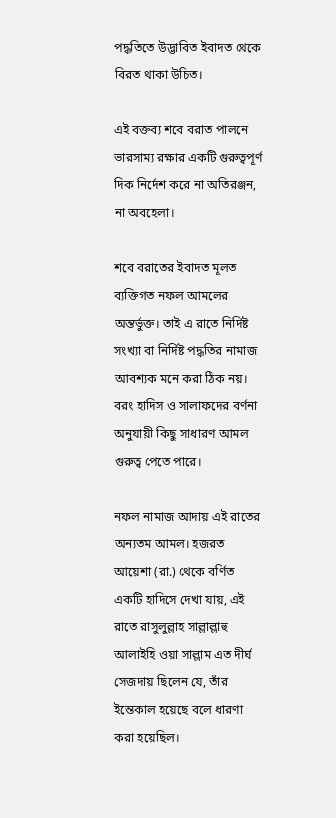পদ্ধতিতে উদ্ভাবিত ইবাদত থেকে বিরত থাকা উচিত।

এই বক্তব্য শবে বরাত পালনে ভারসাম্য রক্ষার একটি গুরুত্বপূর্ণ দিক নির্দেশ করে না অতিরঞ্জন, না অবহেলা।

শবে বরাতের ইবাদত মূলত ব্যক্তিগত নফল আমলের অন্তর্ভুক্ত। তাই এ রাতে নির্দিষ্ট সংখ্যা বা নির্দিষ্ট পদ্ধতির নামাজ আবশ্যক মনে করা ঠিক নয়। বরং হাদিস ও সালাফদের বর্ণনা অনুযায়ী কিছু সাধারণ আমল গুরুত্ব পেতে পারে।

নফল নামাজ আদায় এই রাতের অন্যতম আমল। হজরত আয়েশা (রা.) থেকে বর্ণিত একটি হাদিসে দেখা যায়, এই রাতে রাসুলুল্লাহ সাল্লাল্লাহু আলাইহি ওয়া সাল্লাম এত দীর্ঘ সেজদায় ছিলেন যে, তাঁর ইন্তেকাল হয়েছে বলে ধারণা করা হয়েছিল।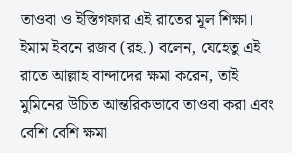তাওবা ও ইস্তিগফার এই রাতের মূল শিক্ষা। ইমাম ইবনে রজব (রহ.) বলেন, যেহেতু এই রাতে আল্লাহ বান্দাদের ক্ষমা করেন, তাই মুমিনের উচিত আন্তরিকভাবে তাওবা করা এবং বেশি বেশি ক্ষমা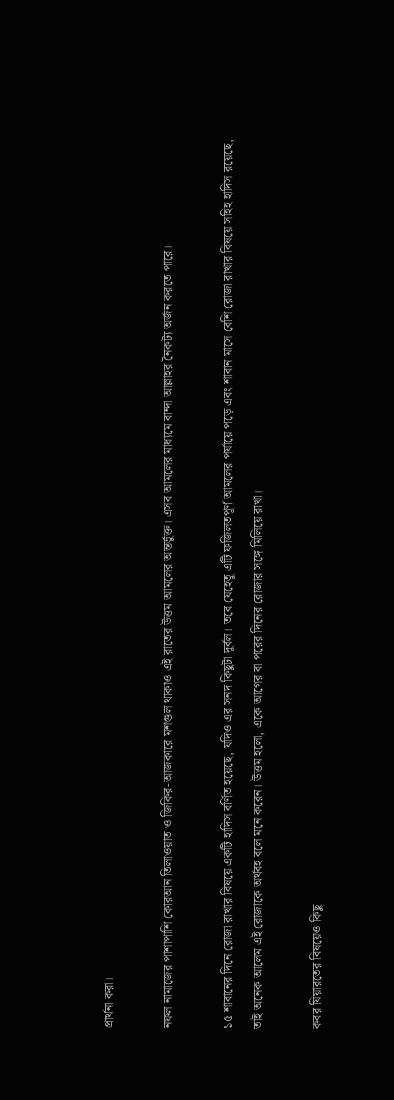প্রার্থনা করা।

নফল নামাজের পাশাপাশি কোরআন তিলাওয়াত ও জিকির-আজকারে মশগুল থাকাও এই রাতের উত্তম আমলের অন্তর্ভুক্ত। এসব আমলের মাধ্যমে বান্দা আল্লাহর নৈকট্য অর্জন করতে পারে।

১৫ শাবানের দিনে রোজা রাখার বিষয়ে একটি হাদিস বর্ণিত হয়েছে, যদিও এর সনদ কিছুটা দুর্বল। তবে যেহেতু এটি ফজিলতপূর্ণ আমলের পর্যায়ে পড়ে এবং শাবান মাসে বেশি রোজা রাখার বিষয়ে সহিহ হাদিস রয়েছে, তাই অনেক আলেম এই রোজাকে অর্থবহ বলে মনে করেন। উত্তম হলো, একে আগের বা পরের দিনের রোজার সঙ্গে মিলিয়ে রাখা।

কবর যিয়ারতের বিষয়েও কিছু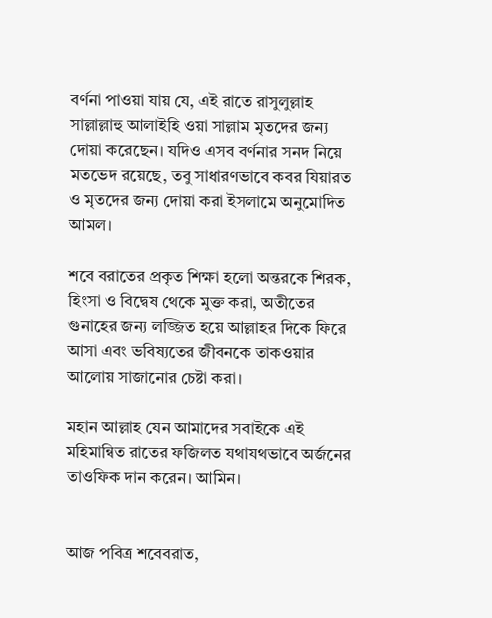বর্ণনা পাওয়া যায় যে, এই রাতে রাসুলুল্লাহ সাল্লাল্লাহু আলাইহি ওয়া সাল্লাম মৃতদের জন্য দোয়া করেছেন। যদিও এসব বর্ণনার সনদ নিয়ে মতভেদ রয়েছে, তবু সাধারণভাবে কবর যিয়ারত ও মৃতদের জন্য দোয়া করা ইসলামে অনুমোদিত আমল।

শবে বরাতের প্রকৃত শিক্ষা হলো অন্তরকে শিরক, হিংসা ও বিদ্বেষ থেকে মুক্ত করা, অতীতের গুনাহের জন্য লজ্জিত হয়ে আল্লাহর দিকে ফিরে আসা এবং ভবিষ্যতের জীবনকে তাকওয়ার আলোয় সাজানোর চেষ্টা করা।

মহান আল্লাহ যেন আমাদের সবাইকে এই মহিমান্বিত রাতের ফজিলত যথাযথভাবে অর্জনের তাওফিক দান করেন। আমিন।


আজ পবিত্র শবেবরাত,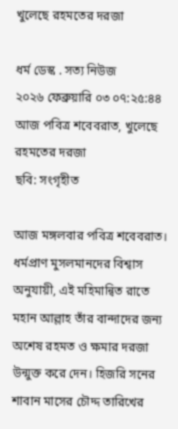খুলেছে রহমতের দরজা

ধর্ম ডেস্ক . সত্য নিউজ
২০২৬ ফেব্রুয়ারি ০৩ ০৭:২৫:৪৪
আজ পবিত্র শবেবরাত, খুলেছে রহমতের দরজা
ছবি: সংগৃহীত

আজ মঙ্গলবার পবিত্র শবেবরাত। ধর্মপ্রাণ মুসলমানদের বিশ্বাস অনুযায়ী, এই মহিমান্বিত রাতে মহান আল্লাহ তাঁর বান্দাদের জন্য অশেষ রহমত ও ক্ষমার দরজা উন্মুক্ত করে দেন। হিজরি সনের শাবান মাসের চৌদ্দ তারিখের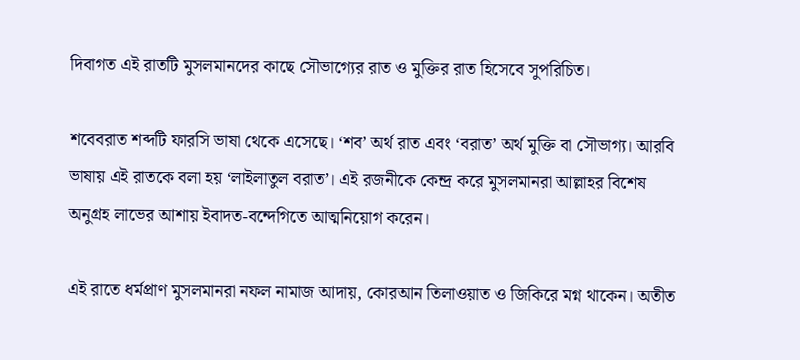দিবাগত এই রাতটি মুসলমানদের কাছে সৌভাগ্যের রাত ও মুক্তির রাত হিসেবে সুপরিচিত।

শবেবরাত শব্দটি ফারসি ভাষা থেকে এসেছে। ‘শব’ অর্থ রাত এবং ‘বরাত’ অর্থ মুক্তি বা সৌভাগ্য। আরবি ভাষায় এই রাতকে বলা হয় ‘লাইলাতুল বরাত’। এই রজনীকে কেন্দ্র করে মুসলমানরা আল্লাহর বিশেষ অনুগ্রহ লাভের আশায় ইবাদত-বন্দেগিতে আত্মনিয়োগ করেন।

এই রাতে ধর্মপ্রাণ মুসলমানরা নফল নামাজ আদায়, কোরআন তিলাওয়াত ও জিকিরে মগ্ন থাকেন। অতীত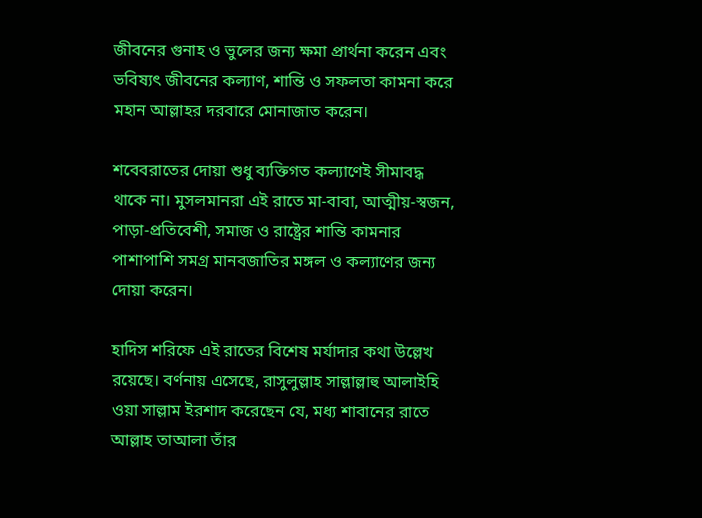জীবনের গুনাহ ও ভুলের জন্য ক্ষমা প্রার্থনা করেন এবং ভবিষ্যৎ জীবনের কল্যাণ, শান্তি ও সফলতা কামনা করে মহান আল্লাহর দরবারে মোনাজাত করেন।

শবেবরাতের দোয়া শুধু ব্যক্তিগত কল্যাণেই সীমাবদ্ধ থাকে না। মুসলমানরা এই রাতে মা-বাবা, আত্মীয়-স্বজন, পাড়া-প্রতিবেশী, সমাজ ও রাষ্ট্রের শান্তি কামনার পাশাপাশি সমগ্র মানবজাতির মঙ্গল ও কল্যাণের জন্য দোয়া করেন।

হাদিস শরিফে এই রাতের বিশেষ মর্যাদার কথা উল্লেখ রয়েছে। বর্ণনায় এসেছে, রাসুলুল্লাহ সাল্লাল্লাহু আলাইহি ওয়া সাল্লাম ইরশাদ করেছেন যে, মধ্য শাবানের রাতে আল্লাহ তাআলা তাঁর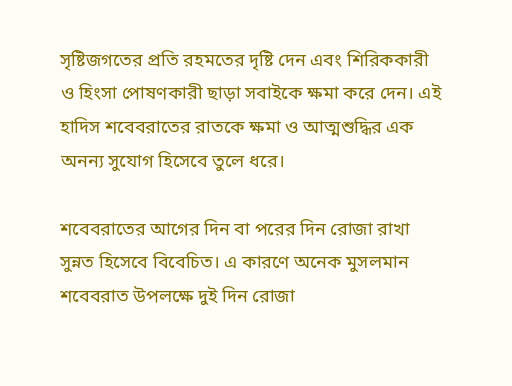সৃষ্টিজগতের প্রতি রহমতের দৃষ্টি দেন এবং শিরিককারী ও হিংসা পোষণকারী ছাড়া সবাইকে ক্ষমা করে দেন। এই হাদিস শবেবরাতের রাতকে ক্ষমা ও আত্মশুদ্ধির এক অনন্য সুযোগ হিসেবে তুলে ধরে।

শবেবরাতের আগের দিন বা পরের দিন রোজা রাখা সুন্নত হিসেবে বিবেচিত। এ কারণে অনেক মুসলমান শবেবরাত উপলক্ষে দুই দিন রোজা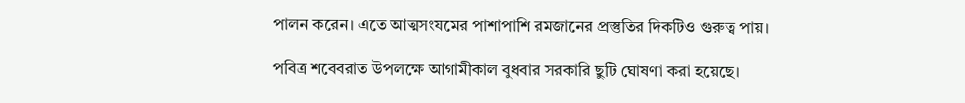পালন করেন। এতে আত্মসংযমের পাশাপাশি রমজানের প্রস্তুতির দিকটিও গুরুত্ব পায়।

পবিত্র শবেবরাত উপলক্ষে আগামীকাল বুধবার সরকারি ছুটি ঘোষণা করা হয়েছে।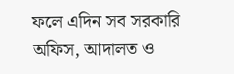ফলে এদিন সব সরকারি অফিস, আদালত ও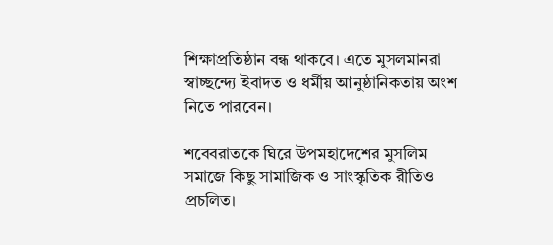শিক্ষাপ্রতিষ্ঠান বন্ধ থাকবে। এতে মুসলমানরা স্বাচ্ছন্দ্যে ইবাদত ও ধর্মীয় আনুষ্ঠানিকতায় অংশ নিতে পারবেন।

শবেবরাতকে ঘিরে উপমহাদেশের মুসলিম সমাজে কিছু সামাজিক ও সাংস্কৃতিক রীতিও প্রচলিত।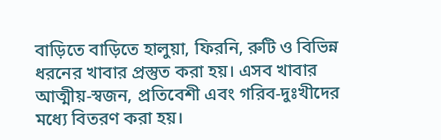বাড়িতে বাড়িতে হালুয়া, ফিরনি, রুটি ও বিভিন্ন ধরনের খাবার প্রস্তুত করা হয়। এসব খাবার আত্মীয়-স্বজন, প্রতিবেশী এবং গরিব-দুঃখীদের মধ্যে বিতরণ করা হয়।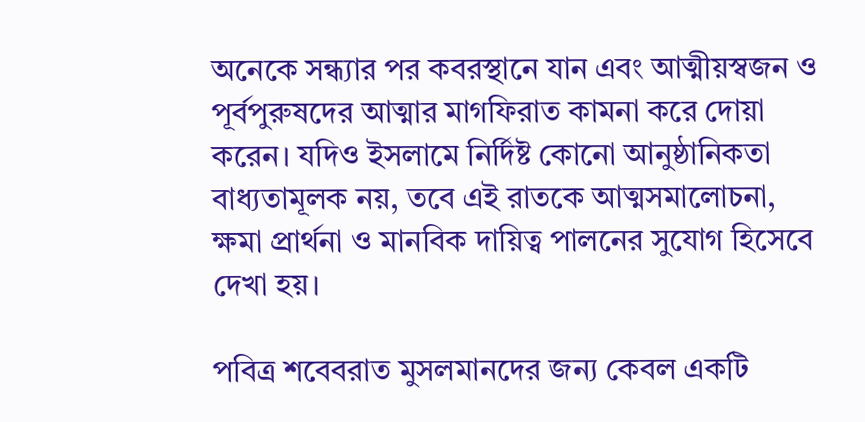অনেকে সন্ধ্যার পর কবরস্থানে যান এবং আত্মীয়স্বজন ও পূর্বপুরুষদের আত্মার মাগফিরাত কামনা করে দোয়া করেন। যদিও ইসলামে নির্দিষ্ট কোনো আনুষ্ঠানিকতা বাধ্যতামূলক নয়, তবে এই রাতকে আত্মসমালোচনা, ক্ষমা প্রার্থনা ও মানবিক দায়িত্ব পালনের সুযোগ হিসেবে দেখা হয়।

পবিত্র শবেবরাত মুসলমানদের জন্য কেবল একটি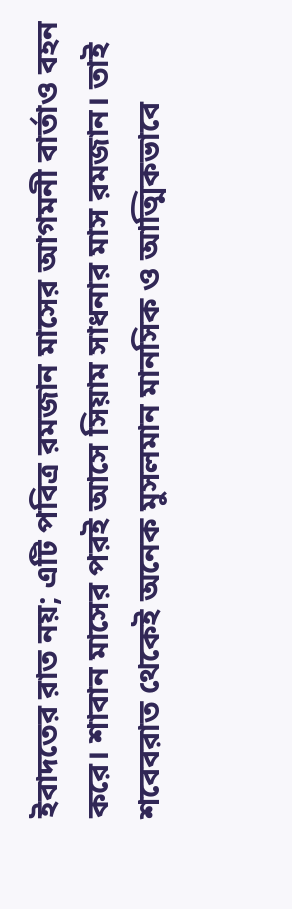ইবাদতের রাত নয়; এটি পবিত্র রমজান মাসের আগমনী বার্তাও বহন করে। শাবান মাসের পরই আসে সিয়াম সাধনার মাস রমজান। তাই শবেবরাত থেকেই অনেক মুসলমান মানসিক ও আত্মিকভাবে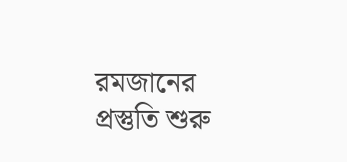রমজানের প্রস্তুতি শুরু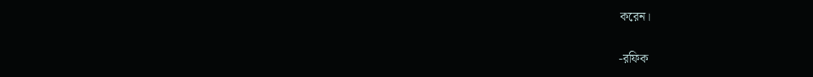করেন।

-রফিক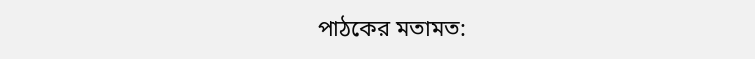পাঠকের মতামত: